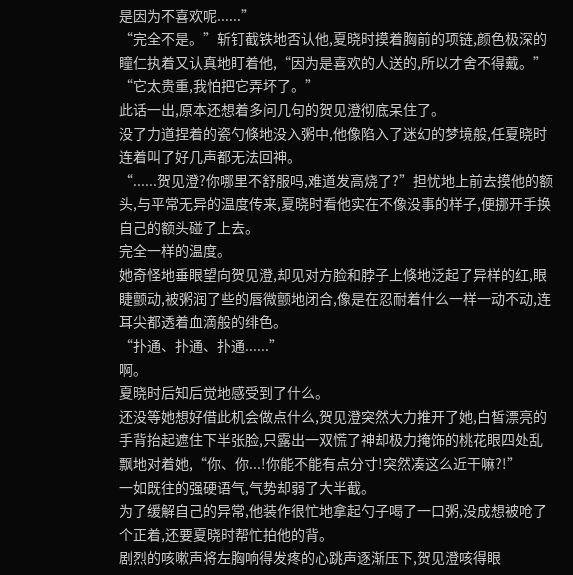是因为不喜欢呢......”
“完全不是。”斩钉截铁地否认他,夏晓时摸着胸前的项链,颜色极深的瞳仁执着又认真地盯着他,“因为是喜欢的人送的,所以才舍不得戴。”
“它太贵重,我怕把它弄坏了。”
此话一出,原本还想着多问几句的贺见澄彻底呆住了。
没了力道捏着的瓷勺倏地没入粥中,他像陷入了迷幻的梦境般,任夏晓时连着叫了好几声都无法回神。
“......贺见澄?你哪里不舒服吗,难道发高烧了?”担忧地上前去摸他的额头,与平常无异的温度传来,夏晓时看他实在不像没事的样子,便挪开手换自己的额头碰了上去。
完全一样的温度。
她奇怪地垂眼望向贺见澄,却见对方脸和脖子上倏地泛起了异样的红,眼睫颤动,被粥润了些的唇微颤地闭合,像是在忍耐着什么一样一动不动,连耳尖都透着血滴般的绯色。
“扑通、扑通、扑通......”
啊。
夏晓时后知后觉地感受到了什么。
还没等她想好借此机会做点什么,贺见澄突然大力推开了她,白皙漂亮的手背抬起遮住下半张脸,只露出一双慌了神却极力掩饰的桃花眼四处乱飘地对着她,“你、你...!你能不能有点分寸!突然凑这么近干嘛?!”
一如既往的强硬语气,气势却弱了大半截。
为了缓解自己的异常,他装作很忙地拿起勺子喝了一口粥,没成想被呛了个正着,还要夏晓时帮忙拍他的背。
剧烈的咳嗽声将左胸响得发疼的心跳声逐渐压下,贺见澄咳得眼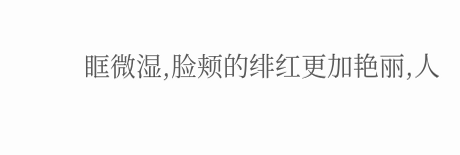眶微湿,脸颊的绯红更加艳丽,人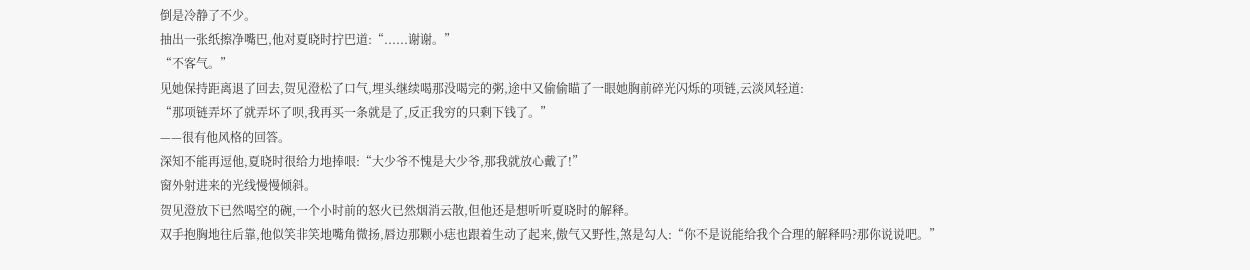倒是冷静了不少。
抽出一张纸擦净嘴巴,他对夏晓时拧巴道:“......谢谢。”
“不客气。”
见她保持距离退了回去,贺见澄松了口气,埋头继续喝那没喝完的粥,途中又偷偷瞄了一眼她胸前碎光闪烁的项链,云淡风轻道:
“那项链弄坏了就弄坏了呗,我再买一条就是了,反正我穷的只剩下钱了。”
——很有他风格的回答。
深知不能再逗他,夏晓时很给力地捧哏:“大少爷不愧是大少爷,那我就放心戴了!”
窗外射进来的光线慢慢倾斜。
贺见澄放下已然喝空的碗,一个小时前的怒火已然烟消云散,但他还是想听听夏晓时的解释。
双手抱胸地往后靠,他似笑非笑地嘴角微扬,唇边那颗小痣也跟着生动了起来,傲气又野性,煞是勾人:“你不是说能给我个合理的解释吗?那你说说吧。”